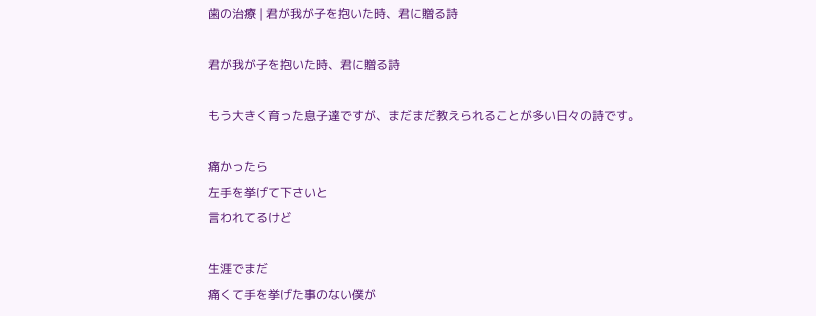歯の治療 | 君が我が子を抱いた時、君に贈る詩

君が我が子を抱いた時、君に贈る詩

もう大きく育った息子達ですが、まだまだ教えられることが多い日々の詩です。

痛かったら
左手を挙げて下さいと
言われてるけど

生涯でまだ
痛くて手を挙げた事のない僕が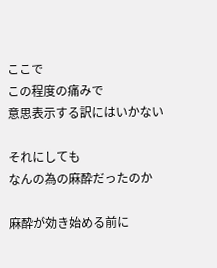ここで
この程度の痛みで
意思表示する訳にはいかない

それにしても
なんの為の麻酔だったのか

麻酔が効き始める前に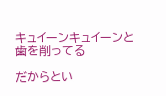キュイーンキュイーンと
歯を削ってる

だからとい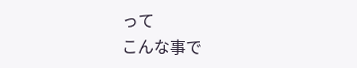って
こんな事で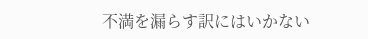不満を漏らす訳にはいかない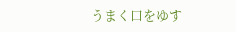うまく口をゆす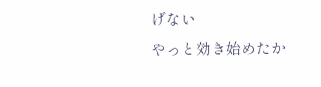げない
やっと効き始めたか